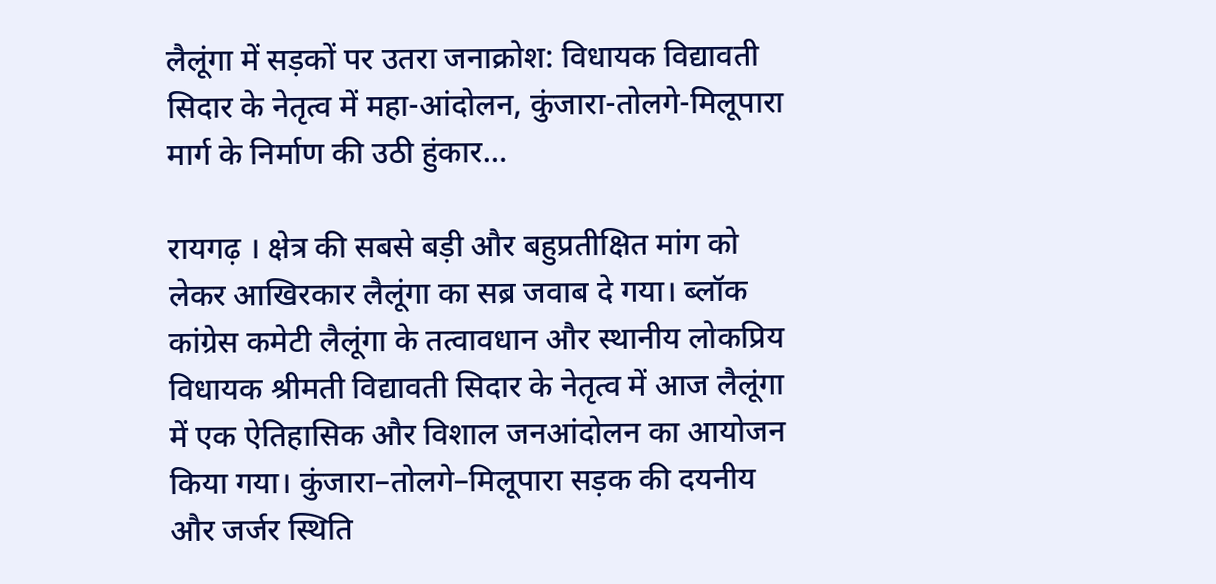लैलूंगा में सड़कों पर उतरा जनाक्रोश: विधायक विद्यावती सिदार के नेतृत्व में महा-आंदोलन, कुंजारा-तोलगे-मिलूपारा मार्ग के निर्माण की उठी हुंकार…

रायगढ़ । क्षेत्र की सबसे बड़ी और बहुप्रतीक्षित मांग को लेकर आखिरकार लैलूंगा का सब्र जवाब दे गया। ब्लॉक कांग्रेस कमेटी लैलूंगा के तत्वावधान और स्थानीय लोकप्रिय विधायक श्रीमती विद्यावती सिदार के नेतृत्व में आज लैलूंगा में एक ऐतिहासिक और विशाल जनआंदोलन का आयोजन किया गया। कुंजारा–तोलगे–मिलूपारा सड़क की दयनीय और जर्जर स्थिति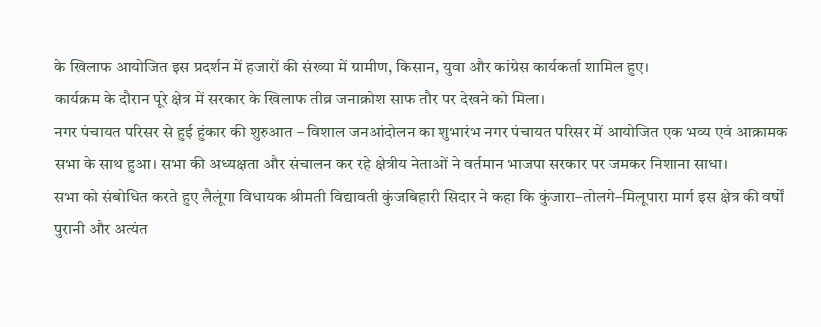के खिलाफ आयोजित इस प्रदर्शन में हजारों की संख्या में ग्रामीण, किसान, युवा और कांग्रेस कार्यकर्ता शामिल हुए।
कार्यक्रम के दौरान पूरे क्षेत्र में सरकार के खिलाफ तीव्र जनाक्रोश साफ तौर पर देखने को मिला।
नगर पंचायत परिसर से हुई हुंकार की शुरुआत – विशाल जनआंदोलन का शुभारंभ नगर पंचायत परिसर में आयोजित एक भव्य एवं आक्रामक सभा के साथ हुआ। सभा की अध्यक्षता और संचालन कर रहे क्षेत्रीय नेताओं ने वर्तमान भाजपा सरकार पर जमकर निशाना साधा।
सभा को संबोधित करते हुए लैलूंगा विधायक श्रीमती विद्यावती कुंजबिहारी सिदार ने कहा कि कुंजारा–तोलगे–मिलूपारा मार्ग इस क्षेत्र की वर्षों पुरानी और अत्यंत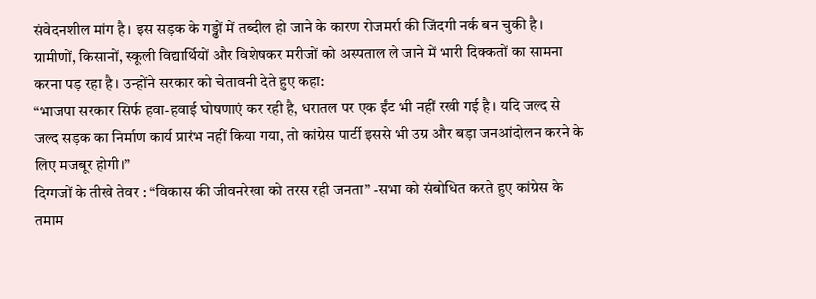संवेदनशील मांग है। इस सड़क के गड्ढों में तब्दील हो जाने के कारण रोजमर्रा की जिंदगी नर्क बन चुकी है। ग्रामीणों, किसानों, स्कूली विद्यार्थियों और विशेषकर मरीजों को अस्पताल ले जाने में भारी दिक्कतों का सामना करना पड़ रहा है। उन्होंने सरकार को चेतावनी देते हुए कहा:
“भाजपा सरकार सिर्फ हवा-हवाई घोषणाएं कर रही है, धरातल पर एक ईंट भी नहीं रखी गई है। यदि जल्द से जल्द सड़क का निर्माण कार्य प्रारंभ नहीं किया गया, तो कांग्रेस पार्टी इससे भी उग्र और बड़ा जनआंदोलन करने के लिए मजबूर होगी।”
दिग्गजों के तीखे तेवर : “विकास की जीवनरेखा को तरस रही जनता” -सभा को संबोधित करते हुए कांग्रेस के तमाम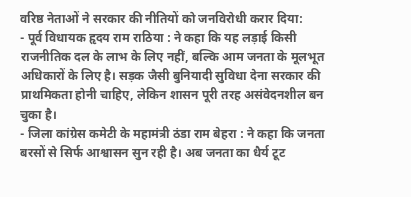वरिष्ठ नेताओं ने सरकार की नीतियों को जनविरोधी करार दिया:
- पूर्व विधायक हृदय राम राठिया : ने कहा कि यह लड़ाई किसी राजनीतिक दल के लाभ के लिए नहीं, बल्कि आम जनता के मूलभूत अधिकारों के लिए है। सड़क जैसी बुनियादी सुविधा देना सरकार की प्राथमिकता होनी चाहिए, लेकिन शासन पूरी तरह असंवेदनशील बन चुका है।
- जिला कांग्रेस कमेटी के महामंत्री ठंडा राम बेहरा : ने कहा कि जनता बरसों से सिर्फ आश्वासन सुन रही है। अब जनता का धैर्य टूट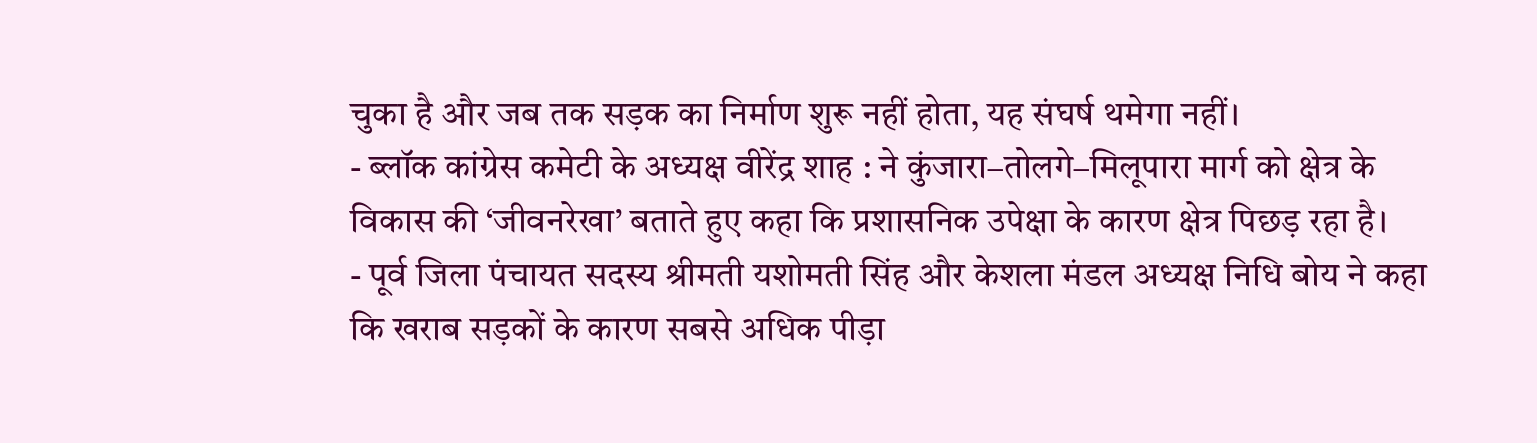चुका है और जब तक सड़क का निर्माण शुरू नहीं होता, यह संघर्ष थमेगा नहीं।
- ब्लॉक कांग्रेस कमेटी के अध्यक्ष वीरेंद्र शाह : ने कुंजारा–तोलगे–मिलूपारा मार्ग को क्षेत्र के विकास की ‘जीवनरेखा’ बताते हुए कहा कि प्रशासनिक उपेक्षा के कारण क्षेत्र पिछड़ रहा है।
- पूर्व जिला पंचायत सदस्य श्रीमती यशोमती सिंह और केशला मंडल अध्यक्ष निधि बोय ने कहा कि खराब सड़कों के कारण सबसे अधिक पीड़ा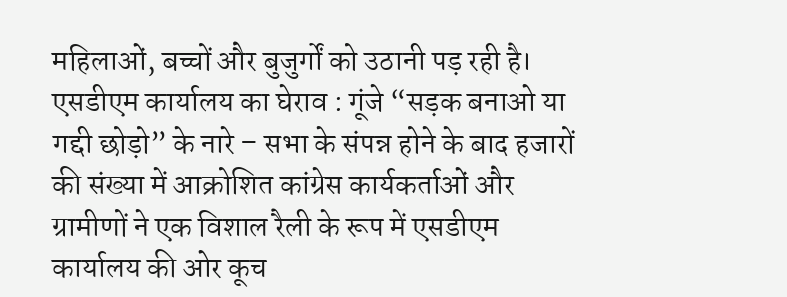महिलाओं, बच्चों और बुजुर्गों को उठानी पड़ रही है।
एसडीएम कार्यालय का घेराव : गूंजे “सड़क बनाओ या गद्दी छोड़ो” के नारे – सभा के संपन्न होने के बाद हजारों की संख्या में आक्रोशित कांग्रेस कार्यकर्ताओं और ग्रामीणों ने एक विशाल रैली के रूप में एसडीएम कार्यालय की ओर कूच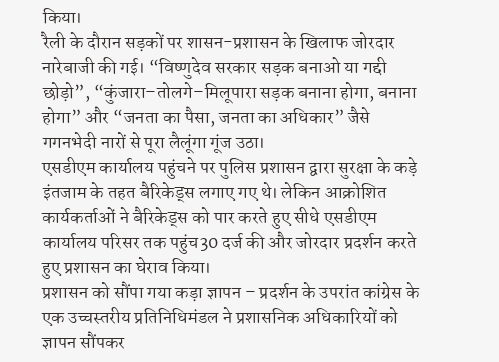किया।
रैली के दौरान सड़कों पर शासन-प्रशासन के खिलाफ जोरदार नारेबाजी की गई। “विष्णुदेव सरकार सड़क बनाओ या गद्दी छोड़ो”, “कुंजारा–तोलगे–मिलूपारा सड़क बनाना होगा, बनाना होगा” और “जनता का पैसा, जनता का अधिकार” जैसे गगनभेदी नारों से पूरा लैलूंगा गूंज उठा।
एसडीएम कार्यालय पहुंचने पर पुलिस प्रशासन द्वारा सुरक्षा के कड़े इंतजाम के तहत बैरिकेड्स लगाए गए थे। लेकिन आक्रोशित कार्यकर्ताओं ने बैरिकेड्स को पार करते हुए सीधे एसडीएम कार्यालय परिसर तक पहुंच30 दर्ज की और जोरदार प्रदर्शन करते हुए प्रशासन का घेराव किया।
प्रशासन को सौंपा गया कड़ा ज्ञापन – प्रदर्शन के उपरांत कांग्रेस के एक उच्चस्तरीय प्रतिनिधिमंडल ने प्रशासनिक अधिकारियों को ज्ञापन सौंपकर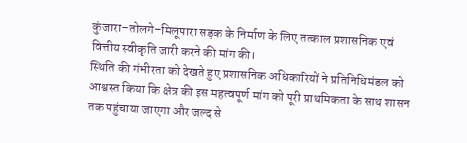कुंजारा–तोलगे–मिलूपारा सड़क के निर्माण के लिए तत्काल प्रशासनिक एवं वित्तीय स्वीकृति जारी करने की मांग की।
स्थिति की गंभीरता को देखते हुए प्रशासनिक अधिकारियों ने प्रतिनिधिमंडल को आश्वस्त किया कि क्षेत्र की इस महत्वपूर्ण मांग को पूरी प्राथमिकता के साथ शासन तक पहुंचाया जाएगा और जल्द से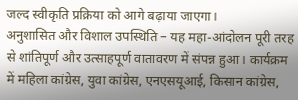जल्द स्वीकृति प्रक्रिया को आगे बढ़ाया जाएगा।
अनुशासित और विशाल उपस्थिति – यह महा-आंदोलन पूरी तरह से शांतिपूर्ण और उत्साहपूर्ण वातावरण में संपन्न हुआ। कार्यक्रम में महिला कांग्रेस, युवा कांग्रेस, एनएसयूआई, किसान कांग्रेस,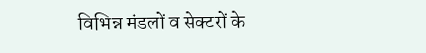विभिन्न मंडलों व सेक्टरों के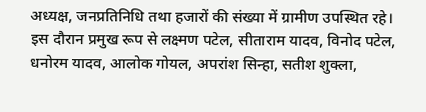अध्यक्ष, जनप्रतिनिधि तथा हजारों की संख्या में ग्रामीण उपस्थित रहे।
इस दौरान प्रमुख रूप से लक्ष्मण पटेल, सीताराम यादव, विनोद पटेल, धनोरम यादव, आलोक गोयल, अपरांश सिन्हा, सतीश शुक्ला,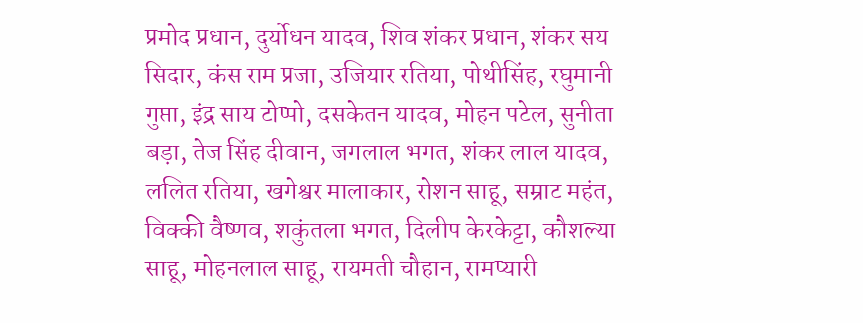प्रमोद प्रधान, दुर्योधन यादव, शिव शंकर प्रधान, शंकर सय सिदार, कंस राम प्रजा, उजियार रतिया, पोथीसिंह, रघुमानी गुप्ता, इंद्र साय टोप्पो, दसकेतन यादव, मोहन पटेल, सुनीता बड़ा, तेज सिंह दीवान, जगलाल भगत, शंकर लाल यादव, ललित रतिया, खगेश्वर मालाकार, रोशन साहू, सम्राट महंत, विक्की वैष्णव, शकुंतला भगत, दिलीप केरकेट्टा, कौशल्या साहू, मोहनलाल साहू, रायमती चौहान, रामप्यारी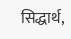सिद्धार्थ,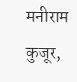मनीराम कुजूर,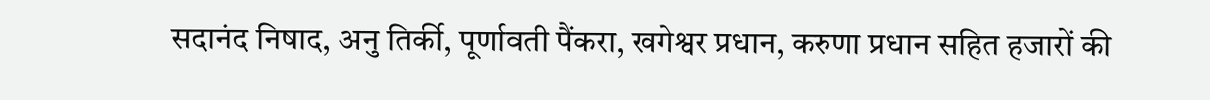सदानंद निषाद, अनु तिर्की, पूर्णावती पैंकरा, खगेश्वर प्रधान, करुणा प्रधान सहित हजारों की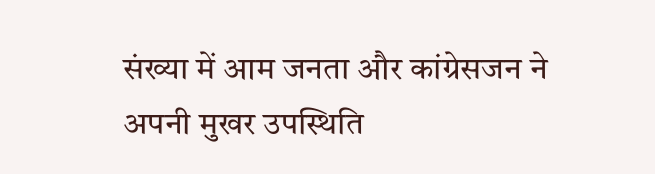संख्या में आम जनता और कांग्रेसजन ने अपनी मुखर उपस्थिति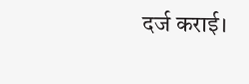दर्ज कराई।